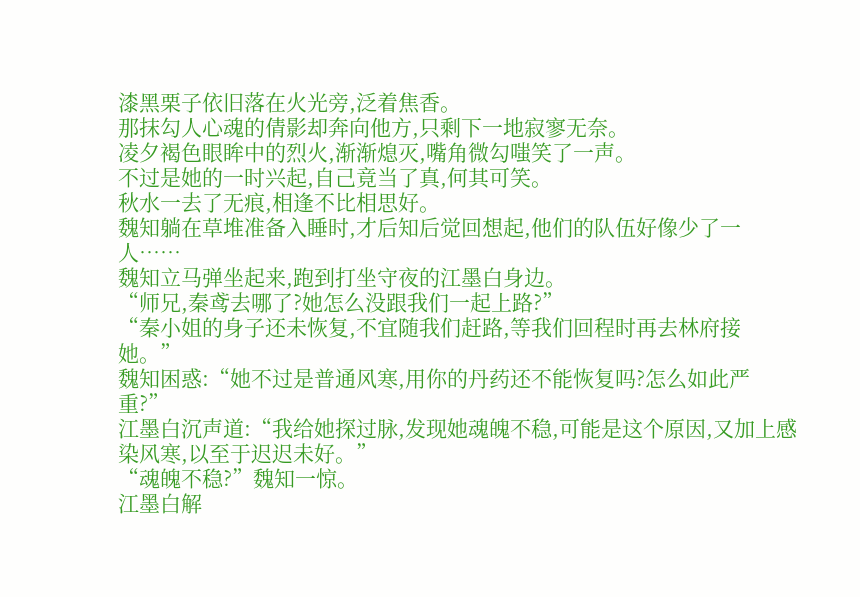漆黑栗子依旧落在火光旁,泛着焦香。
那抹勾人心魂的倩影却奔向他方,只剩下一地寂寥无奈。
凌夕褐色眼眸中的烈火,渐渐熄灭,嘴角微勾嗤笑了一声。
不过是她的一时兴起,自己竟当了真,何其可笑。
秋水一去了无痕,相逢不比相思好。
魏知躺在草堆准备入睡时,才后知后觉回想起,他们的队伍好像少了一人……
魏知立马弹坐起来,跑到打坐守夜的江墨白身边。
“师兄,秦鸢去哪了?她怎么没跟我们一起上路?”
“秦小姐的身子还未恢复,不宜随我们赶路,等我们回程时再去林府接她。”
魏知困惑:“她不过是普通风寒,用你的丹药还不能恢复吗?怎么如此严重?”
江墨白沉声道:“我给她探过脉,发现她魂魄不稳,可能是这个原因,又加上感染风寒,以至于迟迟未好。”
“魂魄不稳?”魏知一惊。
江墨白解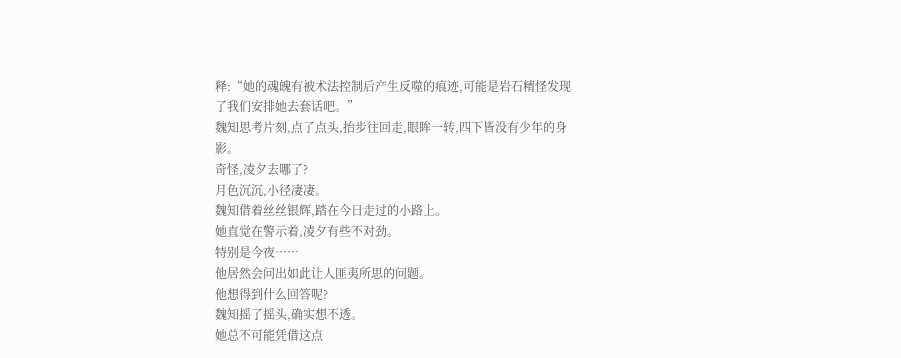释:“她的魂魄有被术法控制后产生反噬的痕迹,可能是岩石精怪发现了我们安排她去套话吧。”
魏知思考片刻,点了点头,抬步往回走,眼眸一转,四下皆没有少年的身影。
奇怪,凌夕去哪了?
月色沉沉,小径凄凄。
魏知借着丝丝银辉,踏在今日走过的小路上。
她直觉在警示着,凌夕有些不对劲。
特别是今夜……
他居然会问出如此让人匪夷所思的问题。
他想得到什么回答呢?
魏知摇了摇头,确实想不透。
她总不可能凭借这点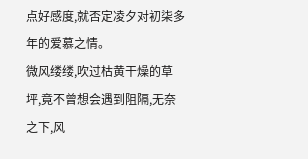点好感度,就否定凌夕对初柒多年的爱慕之情。
微风缕缕,吹过枯黄干燥的草坪,竟不曾想会遇到阻隔,无奈之下,风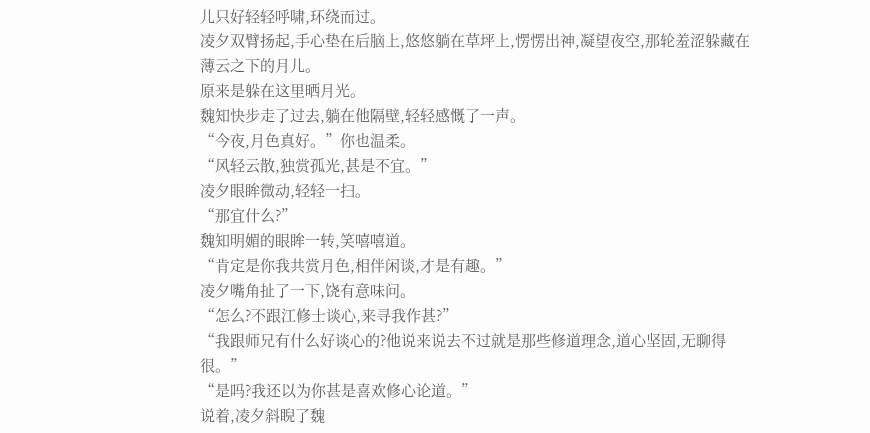儿只好轻轻呼啸,环绕而过。
凌夕双臂扬起,手心垫在后脑上,悠悠躺在草坪上,愣愣出神,凝望夜空,那轮羞涩躲藏在薄云之下的月儿。
原来是躲在这里晒月光。
魏知快步走了过去,躺在他隔壁,轻轻感慨了一声。
“今夜,月色真好。”你也温柔。
“风轻云散,独赏孤光,甚是不宜。”
凌夕眼眸微动,轻轻一扫。
“那宜什么?”
魏知明媚的眼眸一转,笑嘻嘻道。
“肯定是你我共赏月色,相伴闲谈,才是有趣。”
凌夕嘴角扯了一下,饶有意味问。
“怎么?不跟江修士谈心,来寻我作甚?”
“我跟师兄有什么好谈心的?他说来说去不过就是那些修道理念,道心坚固,无聊得很。”
“是吗?我还以为你甚是喜欢修心论道。”
说着,凌夕斜睨了魏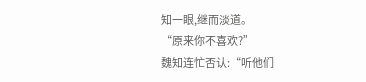知一眼,继而淡道。
“原来你不喜欢?”
魏知连忙否认:“听他们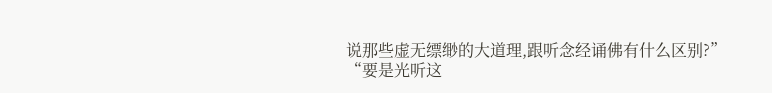说那些虚无缥缈的大道理,跟听念经诵佛有什么区别?”
“要是光听这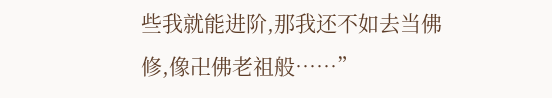些我就能进阶,那我还不如去当佛修,像卍佛老祖般……”